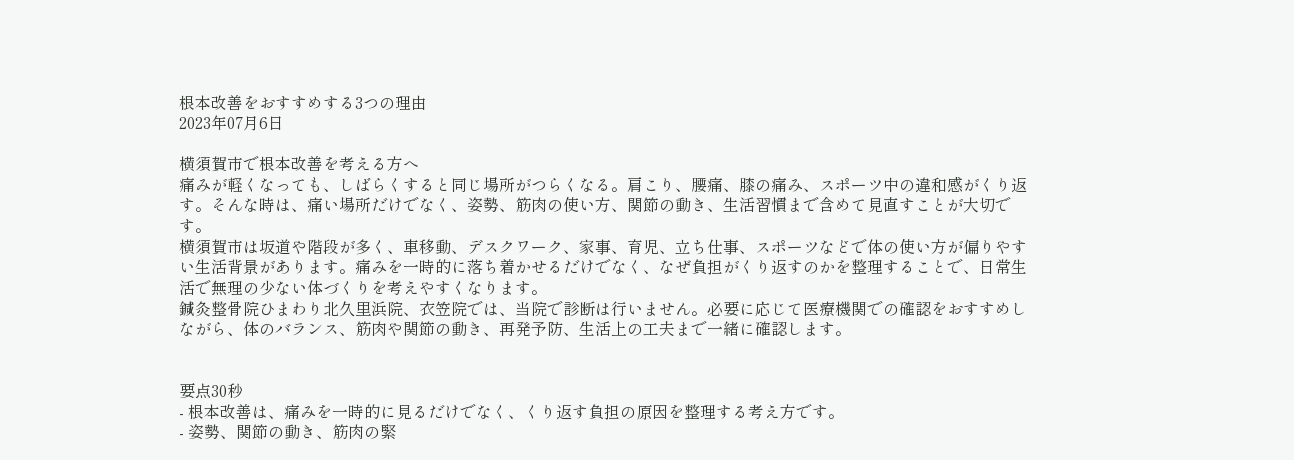根本改善をおすすめする3つの理由
2023年07月6日

横須賀市で根本改善を考える方へ
痛みが軽くなっても、しばらくすると同じ場所がつらくなる。肩こり、腰痛、膝の痛み、スポーツ中の違和感がくり返す。そんな時は、痛い場所だけでなく、姿勢、筋肉の使い方、関節の動き、生活習慣まで含めて見直すことが大切です。
横須賀市は坂道や階段が多く、車移動、デスクワーク、家事、育児、立ち仕事、スポーツなどで体の使い方が偏りやすい生活背景があります。痛みを一時的に落ち着かせるだけでなく、なぜ負担がくり返すのかを整理することで、日常生活で無理の少ない体づくりを考えやすくなります。
鍼灸整骨院ひまわり北久里浜院、衣笠院では、当院で診断は行いません。必要に応じて医療機関での確認をおすすめしながら、体のバランス、筋肉や関節の動き、再発予防、生活上の工夫まで一緒に確認します。


要点30秒
- 根本改善は、痛みを一時的に見るだけでなく、くり返す負担の原因を整理する考え方です。
- 姿勢、関節の動き、筋肉の緊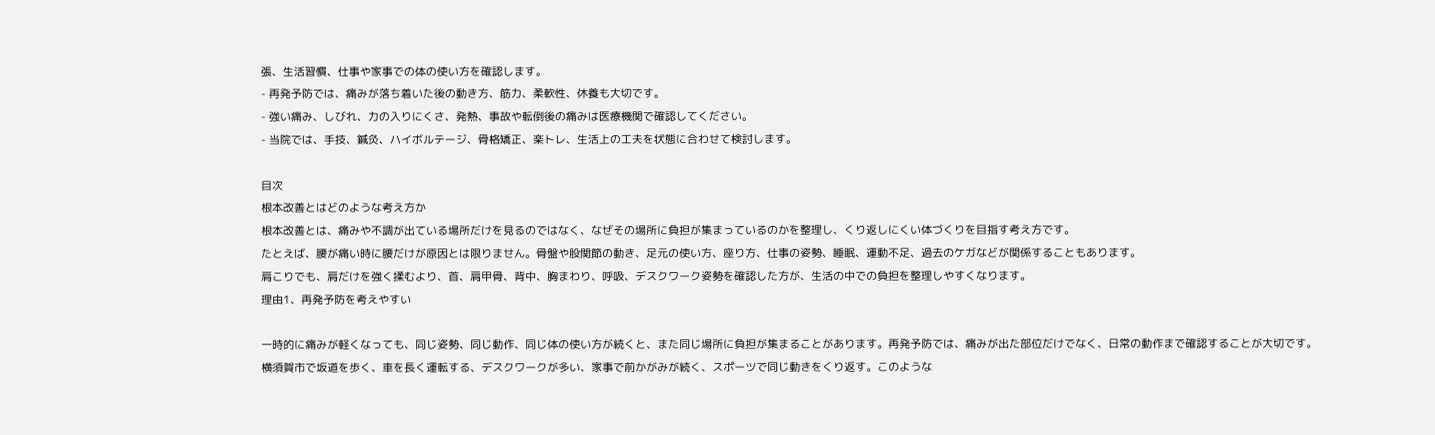張、生活習慣、仕事や家事での体の使い方を確認します。
- 再発予防では、痛みが落ち着いた後の動き方、筋力、柔軟性、休養も大切です。
- 強い痛み、しびれ、力の入りにくさ、発熱、事故や転倒後の痛みは医療機関で確認してください。
- 当院では、手技、鍼灸、ハイボルテージ、骨格矯正、楽トレ、生活上の工夫を状態に合わせて検討します。

目次
根本改善とはどのような考え方か
根本改善とは、痛みや不調が出ている場所だけを見るのではなく、なぜその場所に負担が集まっているのかを整理し、くり返しにくい体づくりを目指す考え方です。
たとえば、腰が痛い時に腰だけが原因とは限りません。骨盤や股関節の動き、足元の使い方、座り方、仕事の姿勢、睡眠、運動不足、過去のケガなどが関係することもあります。
肩こりでも、肩だけを強く揉むより、首、肩甲骨、背中、胸まわり、呼吸、デスクワーク姿勢を確認した方が、生活の中での負担を整理しやすくなります。
理由1、再発予防を考えやすい

一時的に痛みが軽くなっても、同じ姿勢、同じ動作、同じ体の使い方が続くと、また同じ場所に負担が集まることがあります。再発予防では、痛みが出た部位だけでなく、日常の動作まで確認することが大切です。
横須賀市で坂道を歩く、車を長く運転する、デスクワークが多い、家事で前かがみが続く、スポーツで同じ動きをくり返す。このような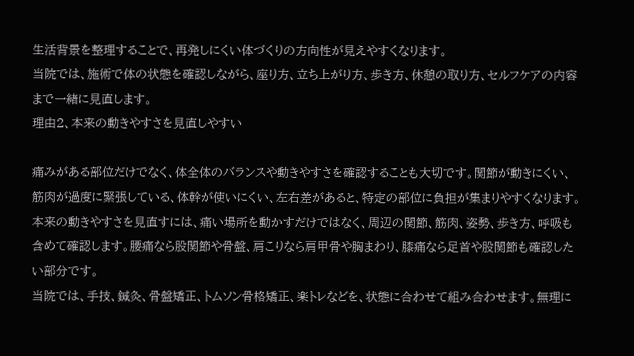生活背景を整理することで、再発しにくい体づくりの方向性が見えやすくなります。
当院では、施術で体の状態を確認しながら、座り方、立ち上がり方、歩き方、休憩の取り方、セルフケアの内容まで一緒に見直します。
理由2、本来の動きやすさを見直しやすい

痛みがある部位だけでなく、体全体のバランスや動きやすさを確認することも大切です。関節が動きにくい、筋肉が過度に緊張している、体幹が使いにくい、左右差があると、特定の部位に負担が集まりやすくなります。
本来の動きやすさを見直すには、痛い場所を動かすだけではなく、周辺の関節、筋肉、姿勢、歩き方、呼吸も含めて確認します。腰痛なら股関節や骨盤、肩こりなら肩甲骨や胸まわり、膝痛なら足首や股関節も確認したい部分です。
当院では、手技、鍼灸、骨盤矯正、トムソン骨格矯正、楽トレなどを、状態に合わせて組み合わせます。無理に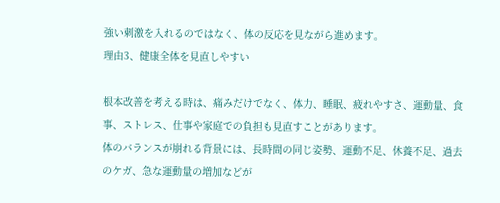強い刺激を入れるのではなく、体の反応を見ながら進めます。
理由3、健康全体を見直しやすい

根本改善を考える時は、痛みだけでなく、体力、睡眠、疲れやすさ、運動量、食事、ストレス、仕事や家庭での負担も見直すことがあります。
体のバランスが崩れる背景には、長時間の同じ姿勢、運動不足、休養不足、過去のケガ、急な運動量の増加などが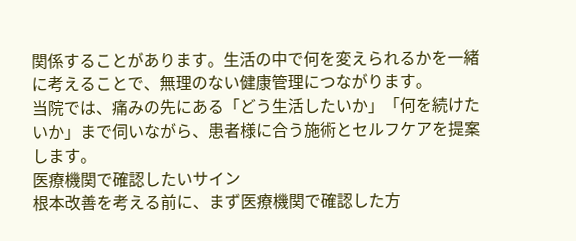関係することがあります。生活の中で何を変えられるかを一緒に考えることで、無理のない健康管理につながります。
当院では、痛みの先にある「どう生活したいか」「何を続けたいか」まで伺いながら、患者様に合う施術とセルフケアを提案します。
医療機関で確認したいサイン
根本改善を考える前に、まず医療機関で確認した方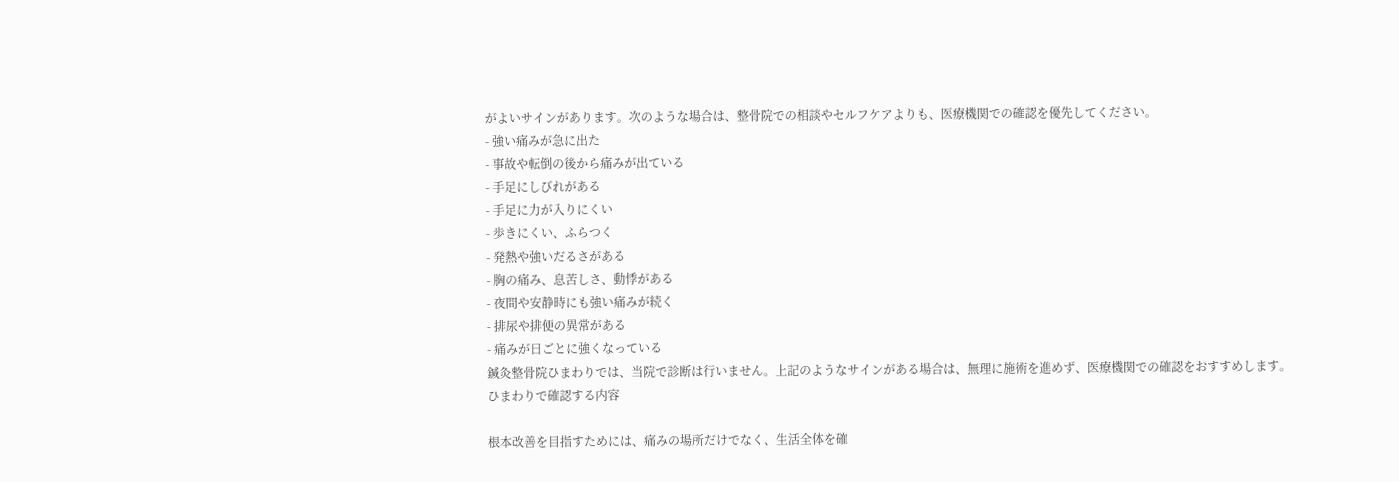がよいサインがあります。次のような場合は、整骨院での相談やセルフケアよりも、医療機関での確認を優先してください。
- 強い痛みが急に出た
- 事故や転倒の後から痛みが出ている
- 手足にしびれがある
- 手足に力が入りにくい
- 歩きにくい、ふらつく
- 発熱や強いだるさがある
- 胸の痛み、息苦しさ、動悸がある
- 夜間や安静時にも強い痛みが続く
- 排尿や排便の異常がある
- 痛みが日ごとに強くなっている
鍼灸整骨院ひまわりでは、当院で診断は行いません。上記のようなサインがある場合は、無理に施術を進めず、医療機関での確認をおすすめします。
ひまわりで確認する内容

根本改善を目指すためには、痛みの場所だけでなく、生活全体を確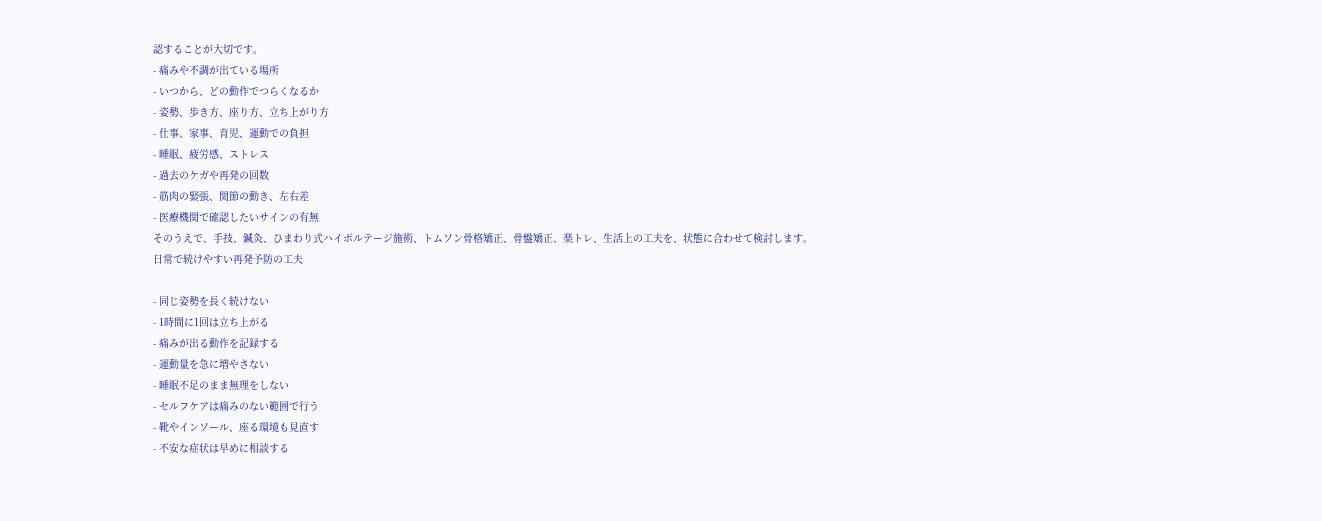認することが大切です。
- 痛みや不調が出ている場所
- いつから、どの動作でつらくなるか
- 姿勢、歩き方、座り方、立ち上がり方
- 仕事、家事、育児、運動での負担
- 睡眠、疲労感、ストレス
- 過去のケガや再発の回数
- 筋肉の緊張、関節の動き、左右差
- 医療機関で確認したいサインの有無
そのうえで、手技、鍼灸、ひまわり式ハイボルテージ施術、トムソン骨格矯正、骨盤矯正、楽トレ、生活上の工夫を、状態に合わせて検討します。
日常で続けやすい再発予防の工夫

- 同じ姿勢を長く続けない
- 1時間に1回は立ち上がる
- 痛みが出る動作を記録する
- 運動量を急に増やさない
- 睡眠不足のまま無理をしない
- セルフケアは痛みのない範囲で行う
- 靴やインソール、座る環境も見直す
- 不安な症状は早めに相談する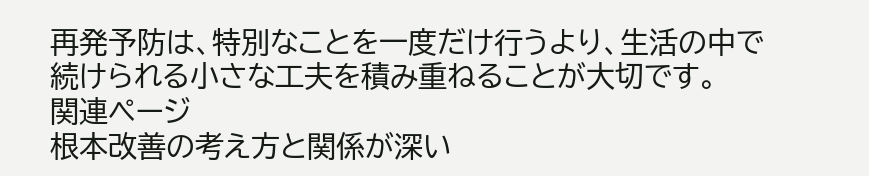再発予防は、特別なことを一度だけ行うより、生活の中で続けられる小さな工夫を積み重ねることが大切です。
関連ページ
根本改善の考え方と関係が深い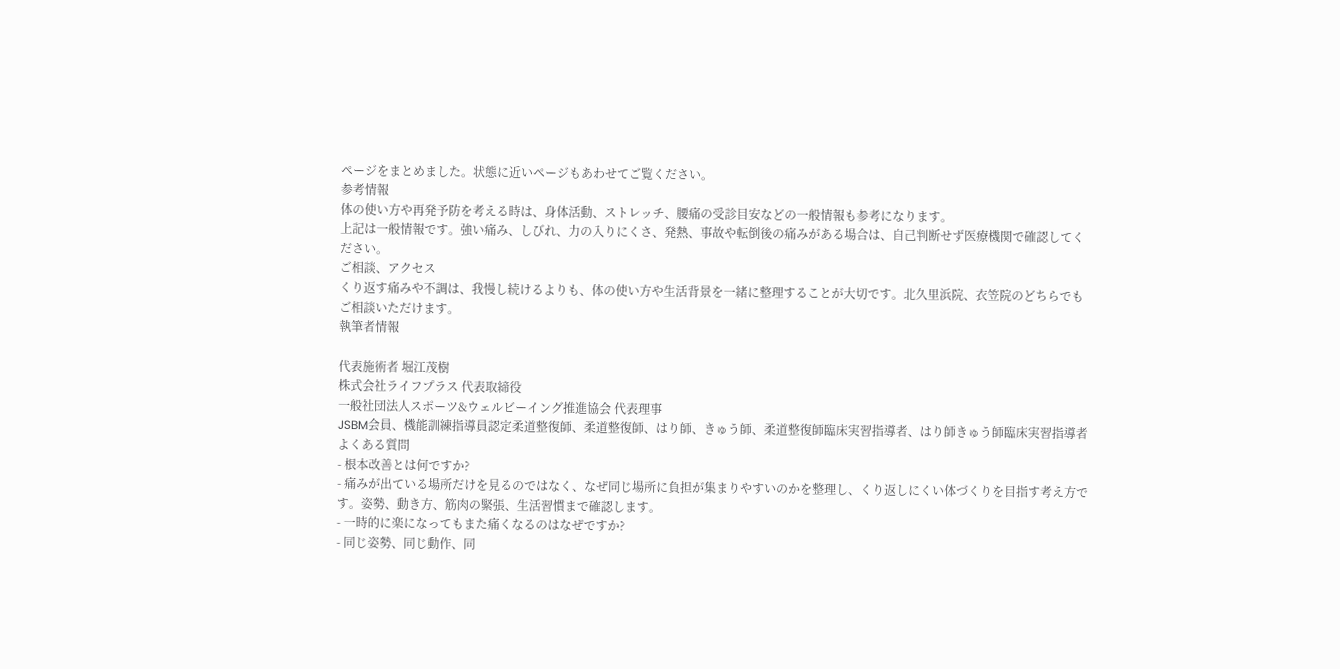ページをまとめました。状態に近いページもあわせてご覧ください。
参考情報
体の使い方や再発予防を考える時は、身体活動、ストレッチ、腰痛の受診目安などの一般情報も参考になります。
上記は一般情報です。強い痛み、しびれ、力の入りにくさ、発熱、事故や転倒後の痛みがある場合は、自己判断せず医療機関で確認してください。
ご相談、アクセス
くり返す痛みや不調は、我慢し続けるよりも、体の使い方や生活背景を一緒に整理することが大切です。北久里浜院、衣笠院のどちらでもご相談いただけます。
執筆者情報

代表施術者 堀江茂樹
株式会社ライフプラス 代表取締役
一般社団法人スポーツ&ウェルビーイング推進協会 代表理事
JSBM会員、機能訓練指導員認定柔道整復師、柔道整復師、はり師、きゅう師、柔道整復師臨床実習指導者、はり師きゅう師臨床実習指導者
よくある質問
- 根本改善とは何ですか?
- 痛みが出ている場所だけを見るのではなく、なぜ同じ場所に負担が集まりやすいのかを整理し、くり返しにくい体づくりを目指す考え方です。姿勢、動き方、筋肉の緊張、生活習慣まで確認します。
- 一時的に楽になってもまた痛くなるのはなぜですか?
- 同じ姿勢、同じ動作、同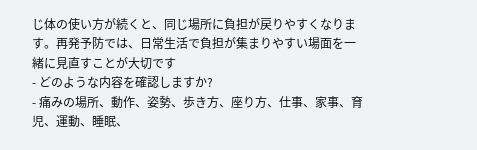じ体の使い方が続くと、同じ場所に負担が戻りやすくなります。再発予防では、日常生活で負担が集まりやすい場面を一緒に見直すことが大切です
- どのような内容を確認しますか?
- 痛みの場所、動作、姿勢、歩き方、座り方、仕事、家事、育児、運動、睡眠、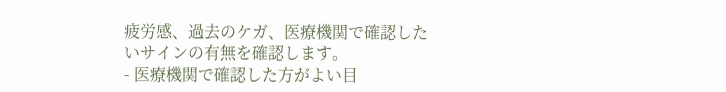疲労感、過去のケガ、医療機関で確認したいサインの有無を確認します。
- 医療機関で確認した方がよい目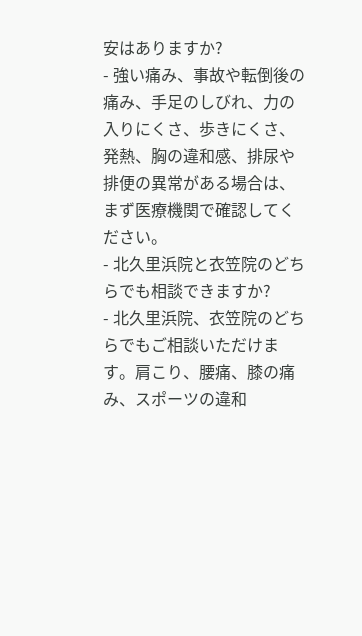安はありますか?
- 強い痛み、事故や転倒後の痛み、手足のしびれ、力の入りにくさ、歩きにくさ、発熱、胸の違和感、排尿や排便の異常がある場合は、まず医療機関で確認してください。
- 北久里浜院と衣笠院のどちらでも相談できますか?
- 北久里浜院、衣笠院のどちらでもご相談いただけます。肩こり、腰痛、膝の痛み、スポーツの違和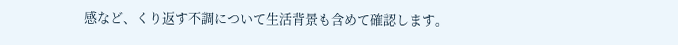感など、くり返す不調について生活背景も含めて確認します。